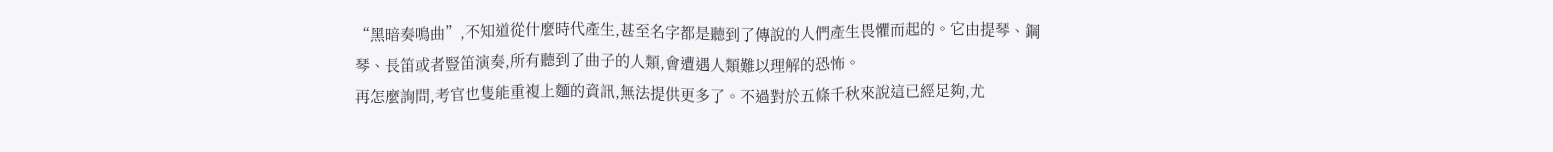“黑暗奏鳴曲”,不知道從什麼時代產生,甚至名字都是聽到了傳說的人們產生畏懼而起的。它由提琴、鋼琴、長笛或者豎笛演奏,所有聽到了曲子的人類,會遭遇人類難以理解的恐怖。
再怎麼詢問,考官也隻能重複上麵的資訊,無法提供更多了。不過對於五條千秋來說這已經足夠,尤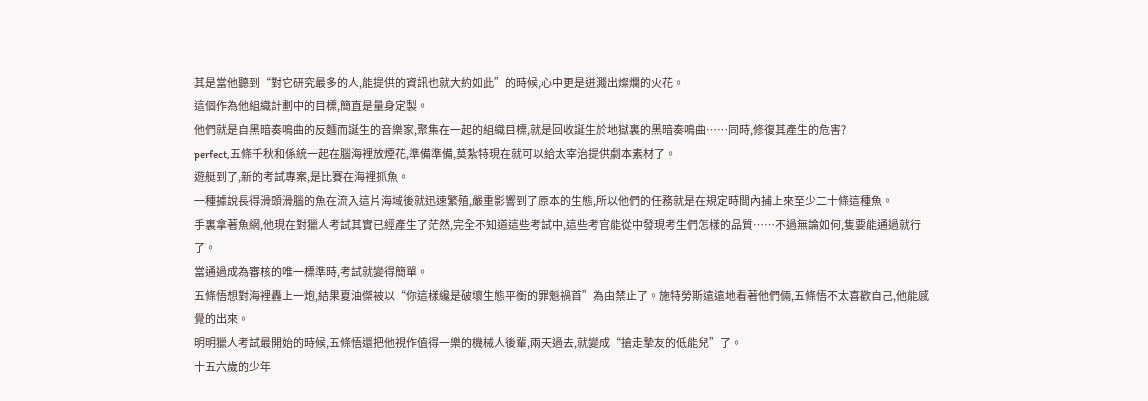其是當他聽到“對它研究最多的人,能提供的資訊也就大約如此”的時候,心中更是迸濺出燦爛的火花。
這個作為他組織計劃中的目標,簡直是量身定製。
他們就是自黑暗奏鳴曲的反麵而誕生的音樂家,聚集在一起的組織目標,就是回收誕生於地獄裏的黑暗奏鳴曲……同時,修復其產生的危害?
perfect,五條千秋和係統一起在腦海裡放煙花,準備準備,莫紮特現在就可以給太宰治提供劇本素材了。
遊艇到了,新的考試專案,是比賽在海裡抓魚。
一種據說長得滑頭滑腦的魚在流入這片海域後就迅速繁殖,嚴重影響到了原本的生態,所以他們的任務就是在規定時間內捕上來至少二十條這種魚。
手裏拿著魚網,他現在對獵人考試其實已經產生了茫然,完全不知道這些考試中,這些考官能從中發現考生們怎樣的品質……不過無論如何,隻要能通過就行了。
當通過成為審核的唯一標準時,考試就變得簡單。
五條悟想對海裡轟上一炮,結果夏油傑被以“你這樣纔是破壞生態平衡的罪魁禍首”為由禁止了。施特勞斯遠遠地看著他們倆,五條悟不太喜歡自己,他能感覺的出來。
明明獵人考試最開始的時候,五條悟還把他視作值得一樂的機械人後輩,兩天過去,就變成“搶走摯友的低能兒”了。
十五六歲的少年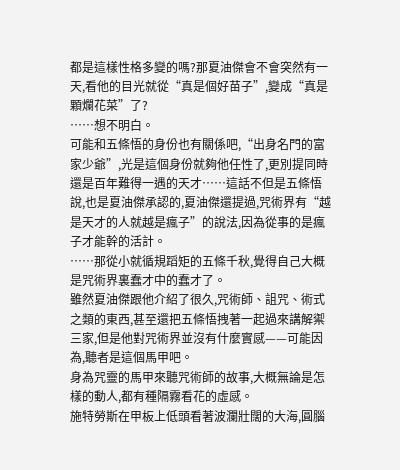都是這樣性格多變的嗎?那夏油傑會不會突然有一天,看他的目光就從“真是個好苗子”,變成“真是顆爛花菜”了?
……想不明白。
可能和五條悟的身份也有關係吧,“出身名門的富家少爺”,光是這個身份就夠他任性了,更別提同時還是百年難得一遇的天才……這話不但是五條悟說,也是夏油傑承認的,夏油傑還提過,咒術界有“越是天才的人就越是瘋子”的說法,因為從事的是瘋子才能幹的活計。
……那從小就循規蹈矩的五條千秋,覺得自己大概是咒術界裏蠢才中的蠢才了。
雖然夏油傑跟他介紹了很久,咒術師、詛咒、術式之類的東西,甚至還把五條悟拽著一起過來講解禦三家,但是他對咒術界並沒有什麼實感——可能因為,聽者是這個馬甲吧。
身為咒靈的馬甲來聽咒術師的故事,大概無論是怎樣的動人,都有種隔霧看花的虛感。
施特勞斯在甲板上低頭看著波瀾壯闊的大海,圓腦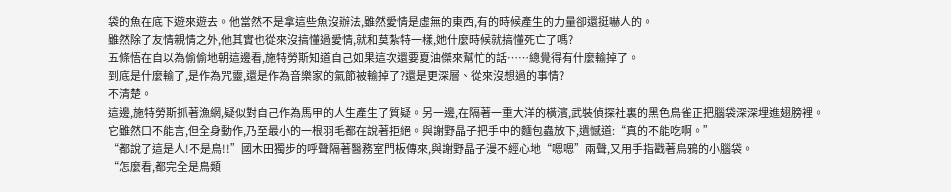袋的魚在底下遊來遊去。他當然不是拿這些魚沒辦法,雖然愛情是虛無的東西,有的時候產生的力量卻還挺嚇人的。
雖然除了友情親情之外,他其實也從來沒搞懂過愛情,就和莫紮特一樣,她什麼時候就搞懂死亡了嗎?
五條悟在自以為偷偷地朝這邊看,施特勞斯知道自己如果這次還要夏油傑來幫忙的話……總覺得有什麼輸掉了。
到底是什麼輸了,是作為咒靈,還是作為音樂家的氣節被輸掉了?還是更深層、從來沒想過的事情?
不清楚。
這邊,施特勞斯抓著漁網,疑似對自己作為馬甲的人生產生了質疑。另一邊,在隔著一重大洋的橫濱,武裝偵探社裏的黑色鳥雀正把腦袋深深埋進翅膀裡。
它雖然口不能言,但全身動作,乃至最小的一根羽毛都在說著拒絕。與謝野晶子把手中的麵包蟲放下,遺憾道:“真的不能吃啊。”
“都說了這是人!不是鳥!!”國木田獨步的呼聲隔著醫務室門板傳來,與謝野晶子漫不經心地“嗯嗯”兩聲,又用手指戳著烏鴉的小腦袋。
“怎麼看,都完全是鳥類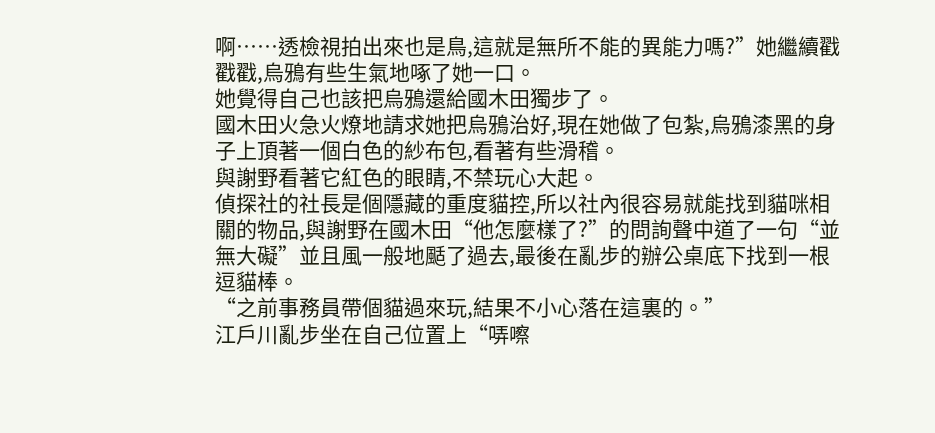啊……透檢視拍出來也是鳥,這就是無所不能的異能力嗎?”她繼續戳戳戳,烏鴉有些生氣地啄了她一口。
她覺得自己也該把烏鴉還給國木田獨步了。
國木田火急火燎地請求她把烏鴉治好,現在她做了包紮,烏鴉漆黑的身子上頂著一個白色的紗布包,看著有些滑稽。
與謝野看著它紅色的眼睛,不禁玩心大起。
偵探社的社長是個隱藏的重度貓控,所以社內很容易就能找到貓咪相關的物品,與謝野在國木田“他怎麼樣了?”的問詢聲中道了一句“並無大礙”並且風一般地颳了過去,最後在亂步的辦公桌底下找到一根逗貓棒。
“之前事務員帶個貓過來玩,結果不小心落在這裏的。”
江戶川亂步坐在自己位置上“哢嚓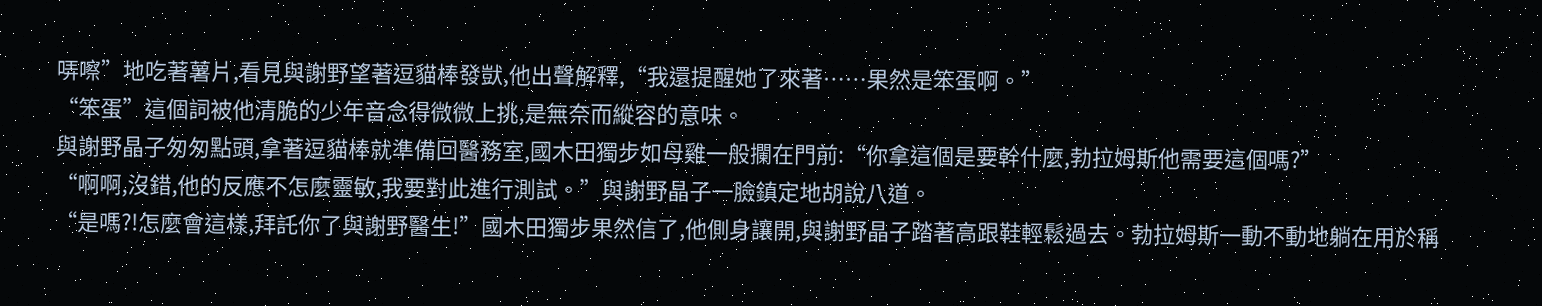哢嚓”地吃著薯片,看見與謝野望著逗貓棒發獃,他出聲解釋,“我還提醒她了來著……果然是笨蛋啊。”
“笨蛋”這個詞被他清脆的少年音念得微微上挑,是無奈而縱容的意味。
與謝野晶子匆匆點頭,拿著逗貓棒就準備回醫務室,國木田獨步如母雞一般攔在門前:“你拿這個是要幹什麼,勃拉姆斯他需要這個嗎?”
“啊啊,沒錯,他的反應不怎麼靈敏,我要對此進行測試。”與謝野晶子一臉鎮定地胡說八道。
“是嗎?!怎麼會這樣,拜託你了與謝野醫生!”國木田獨步果然信了,他側身讓開,與謝野晶子踏著高跟鞋輕鬆過去。勃拉姆斯一動不動地躺在用於稱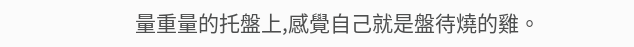量重量的托盤上,感覺自己就是盤待燒的雞。